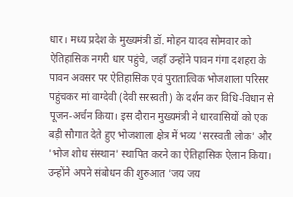धार। मध्य प्रदेश के मुख्यमंत्री डॉ. मोहन यादव सोमवार को ऐतिहासिक नगरी धार पहुंचे, जहाँ उन्होंने पावन गंगा दशहरा के पावन अवसर पर ऐतिहासिक एवं पुरातात्विक भोजशाला परिसर पहुंचकर मां वाग्देवी (देवी सरस्वती) के दर्शन कर विधि-विधान से पूजन-अर्चन किया। इस दौरान मुख्यमंत्री ने धारवासियों को एक बड़ी सौगात देते हुए भोजशाला क्षेत्र में भव्य 'सरस्वती लोक' और 'भोज शोध संस्थान' स्थापित करने का ऐतिहासिक ऐलान किया। उन्होंने अपने संबोधन की शुरुआत 'जय जय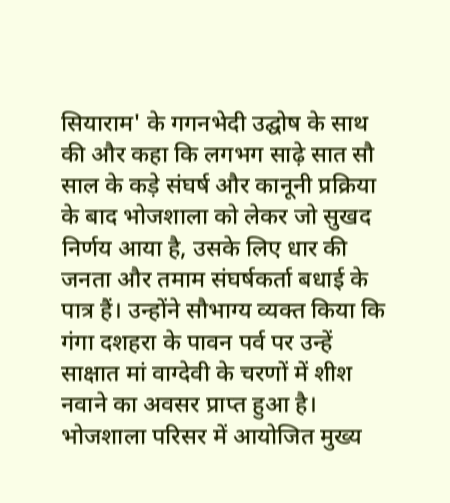सियाराम' के गगनभेदी उद्घोष के साथ की और कहा कि लगभग साढ़े सात सौ साल के कड़े संघर्ष और कानूनी प्रक्रिया के बाद भोजशाला को लेकर जो सुखद निर्णय आया है, उसके लिए धार की जनता और तमाम संघर्षकर्ता बधाई के पात्र हैं। उन्होंने सौभाग्य व्यक्त किया कि गंगा दशहरा के पावन पर्व पर उन्हें साक्षात मां वाग्देवी के चरणों में शीश नवाने का अवसर प्राप्त हुआ है।
भोजशाला परिसर में आयोजित मुख्य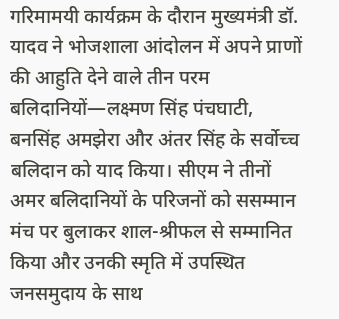गरिमामयी कार्यक्रम के दौरान मुख्यमंत्री डॉ. यादव ने भोजशाला आंदोलन में अपने प्राणों की आहुति देने वाले तीन परम बलिदानियों—लक्ष्मण सिंह पंचघाटी, बनसिंह अमझेरा और अंतर सिंह के सर्वोच्च बलिदान को याद किया। सीएम ने तीनों अमर बलिदानियों के परिजनों को ससम्मान मंच पर बुलाकर शाल-श्रीफल से सम्मानित किया और उनकी स्मृति में उपस्थित जनसमुदाय के साथ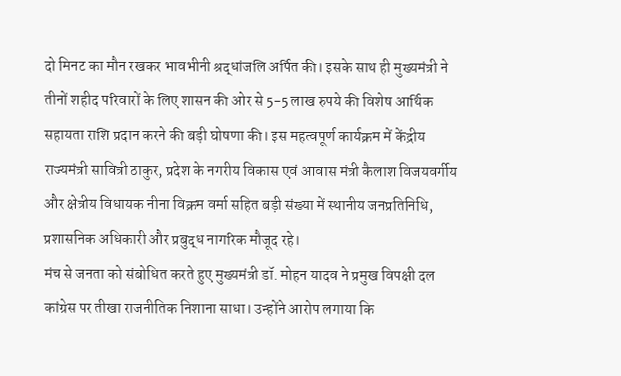दो मिनट का मौन रखकर भावभीनी श्रद्धांजलि अर्पित की। इसके साथ ही मुख्यमंत्री ने तीनों शहीद परिवारों के लिए शासन की ओर से 5-5 लाख रुपये की विशेष आर्थिक सहायता राशि प्रदान करने की बड़ी घोषणा की। इस महत्वपूर्ण कार्यक्रम में केंद्रीय राज्यमंत्री सावित्री ठाकुर, प्रदेश के नगरीय विकास एवं आवास मंत्री कैलाश विजयवर्गीय और क्षेत्रीय विधायक नीना विक्रम वर्मा सहित बड़ी संख्या में स्थानीय जनप्रतिनिधि, प्रशासनिक अधिकारी और प्रबुद्ध नागरिक मौजूद रहे।
मंच से जनता को संबोधित करते हुए मुख्यमंत्री डॉ. मोहन यादव ने प्रमुख विपक्षी दल कांग्रेस पर तीखा राजनीतिक निशाना साधा। उन्होंने आरोप लगाया कि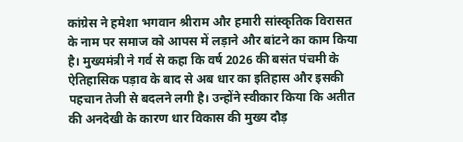कांग्रेस ने हमेशा भगवान श्रीराम और हमारी सांस्कृतिक विरासत के नाम पर समाज को आपस में लड़ाने और बांटने का काम किया है। मुख्यमंत्री ने गर्व से कहा कि वर्ष 2026 की बसंत पंचमी के ऐतिहासिक पड़ाव के बाद से अब धार का इतिहास और इसकी पहचान तेजी से बदलने लगी है। उन्होंने स्वीकार किया कि अतीत की अनदेखी के कारण धार विकास की मुख्य दौड़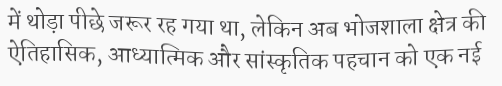में थोड़ा पीछे जरूर रह गया था, लेकिन अब भोजशाला क्षेत्र की ऐतिहासिक, आध्यात्मिक और सांस्कृतिक पहचान को एक नई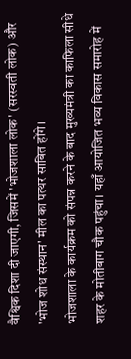वैश्विक दिशा दी जाएगी, जिसमें 'भोजशाला लोक' (सरस्वती लोक) और 'भोज शोध संस्थान' मील का पत्थर साबित होंगे।
भोजशाला के कार्यक्रम को संपन्न करने के बाद मुख्यमंत्री का काफिला सीधे शहर के मोतीबाग चौक पहुंचा। यहाँ आयोजित भव्य विकास समारोह में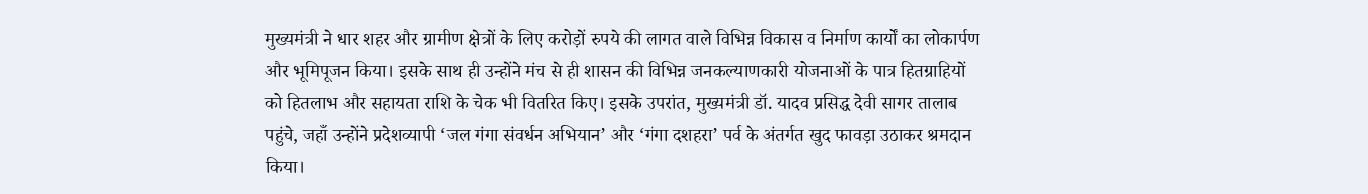मुख्यमंत्री ने धार शहर और ग्रामीण क्षेत्रों के लिए करोड़ों रुपये की लागत वाले विभिन्न विकास व निर्माण कार्यों का लोकार्पण और भूमिपूजन किया। इसके साथ ही उन्होंने मंच से ही शासन की विभिन्न जनकल्याणकारी योजनाओं के पात्र हितग्राहियों को हितलाभ और सहायता राशि के चेक भी वितरित किए। इसके उपरांत, मुख्यमंत्री डॉ. यादव प्रसिद्ध देवी सागर तालाब पहुंचे, जहाँ उन्होंने प्रदेशव्यापी ‘जल गंगा संवर्धन अभियान’ और ‘गंगा दशहरा’ पर्व के अंतर्गत खुद फावड़ा उठाकर श्रमदान किया।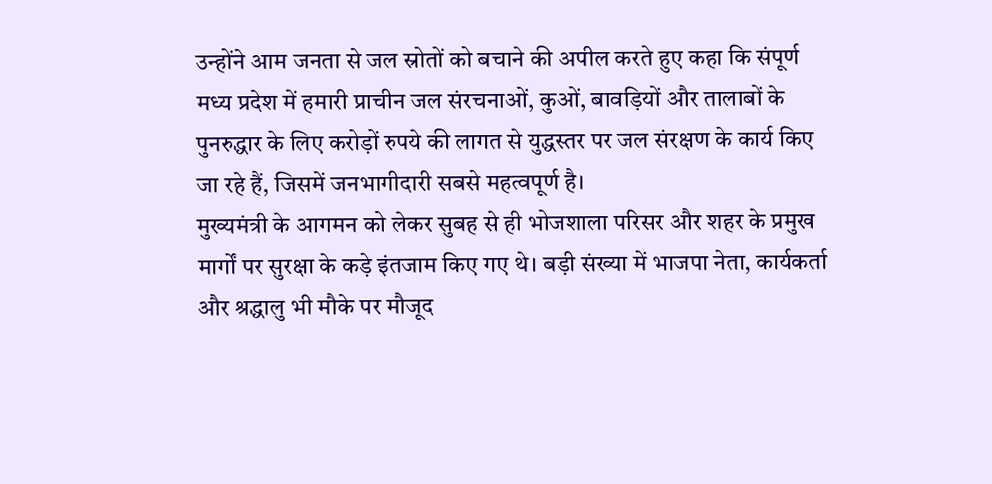उन्होंने आम जनता से जल स्रोतों को बचाने की अपील करते हुए कहा कि संपूर्ण मध्य प्रदेश में हमारी प्राचीन जल संरचनाओं, कुओं, बावड़ियों और तालाबों के पुनरुद्धार के लिए करोड़ों रुपये की लागत से युद्धस्तर पर जल संरक्षण के कार्य किए जा रहे हैं, जिसमें जनभागीदारी सबसे महत्वपूर्ण है।
मुख्यमंत्री के आगमन को लेकर सुबह से ही भोजशाला परिसर और शहर के प्रमुख मार्गों पर सुरक्षा के कड़े इंतजाम किए गए थे। बड़ी संख्या में भाजपा नेता, कार्यकर्ता और श्रद्धालु भी मौके पर मौजूद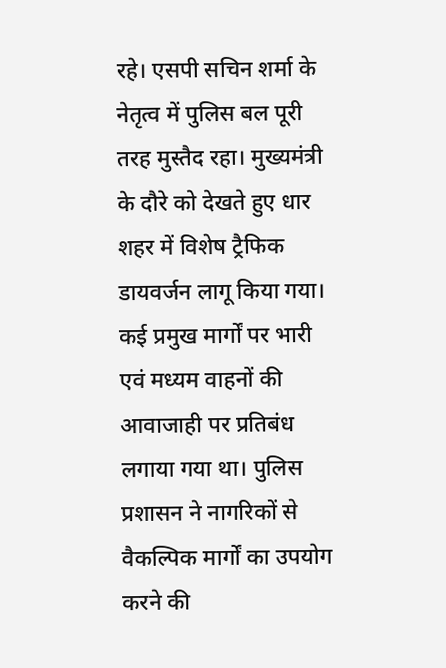रहे। एसपी सचिन शर्मा के नेतृत्व में पुलिस बल पूरी तरह मुस्तैद रहा। मुख्यमंत्री के दौरे को देखते हुए धार शहर में विशेष ट्रैफिक डायवर्जन लागू किया गया। कई प्रमुख मार्गों पर भारी एवं मध्यम वाहनों की आवाजाही पर प्रतिबंध लगाया गया था। पुलिस प्रशासन ने नागरिकों से वैकल्पिक मार्गों का उपयोग करने की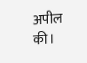अपील की।